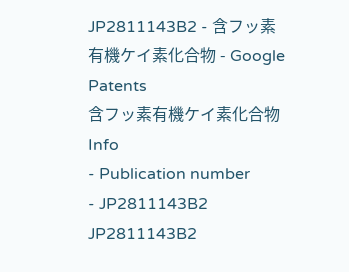JP2811143B2 - 含フッ素有機ケイ素化合物 - Google Patents
含フッ素有機ケイ素化合物Info
- Publication number
- JP2811143B2 JP2811143B2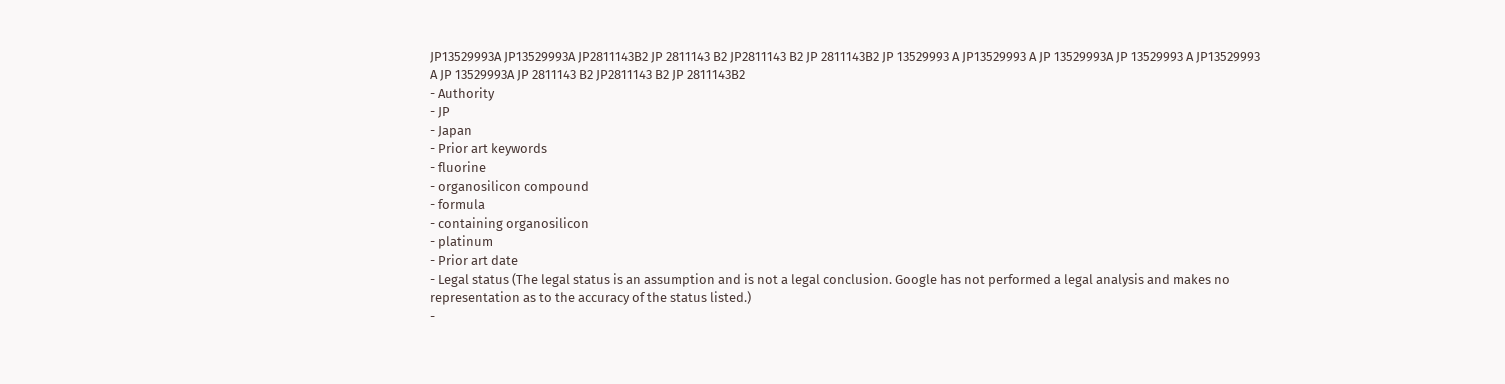JP13529993A JP13529993A JP2811143B2 JP 2811143 B2 JP2811143 B2 JP 2811143B2 JP 13529993 A JP13529993 A JP 13529993A JP 13529993 A JP13529993 A JP 13529993A JP 2811143 B2 JP2811143 B2 JP 2811143B2
- Authority
- JP
- Japan
- Prior art keywords
- fluorine
- organosilicon compound
- formula
- containing organosilicon
- platinum
- Prior art date
- Legal status (The legal status is an assumption and is not a legal conclusion. Google has not performed a legal analysis and makes no representation as to the accuracy of the status listed.)
-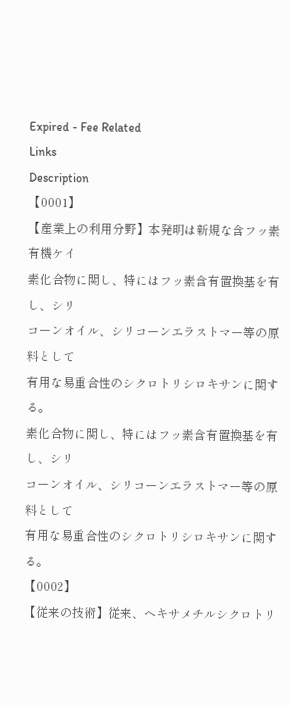Expired - Fee Related
Links
Description
【0001】
【産業上の利用分野】本発明は新規な含フッ素有機ケイ
素化合物に関し、特にはフッ素含有置換基を有し、シリ
コーンオイル、シリコーンエラストマー等の原料として
有用な易重合性のシクロトリシロキサンに関する。
素化合物に関し、特にはフッ素含有置換基を有し、シリ
コーンオイル、シリコーンエラストマー等の原料として
有用な易重合性のシクロトリシロキサンに関する。
【0002】
【従来の技術】従来、ヘキサメチルシクロトリ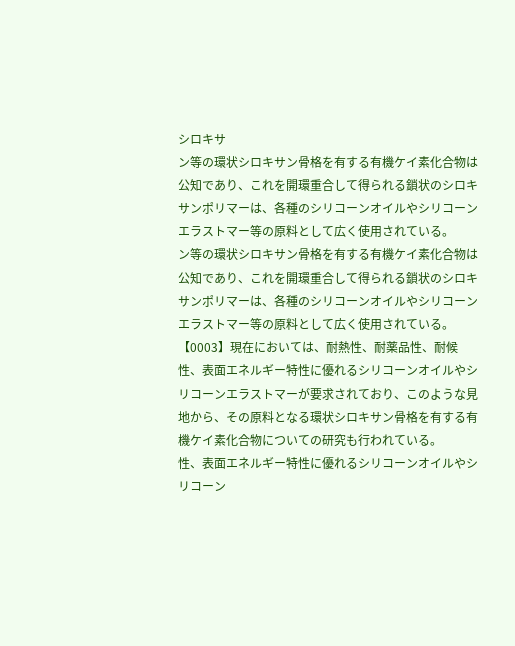シロキサ
ン等の環状シロキサン骨格を有する有機ケイ素化合物は
公知であり、これを開環重合して得られる鎖状のシロキ
サンポリマーは、各種のシリコーンオイルやシリコーン
エラストマー等の原料として広く使用されている。
ン等の環状シロキサン骨格を有する有機ケイ素化合物は
公知であり、これを開環重合して得られる鎖状のシロキ
サンポリマーは、各種のシリコーンオイルやシリコーン
エラストマー等の原料として広く使用されている。
【0003】現在においては、耐熱性、耐薬品性、耐候
性、表面エネルギー特性に優れるシリコーンオイルやシ
リコーンエラストマーが要求されており、このような見
地から、その原料となる環状シロキサン骨格を有する有
機ケイ素化合物についての研究も行われている。
性、表面エネルギー特性に優れるシリコーンオイルやシ
リコーン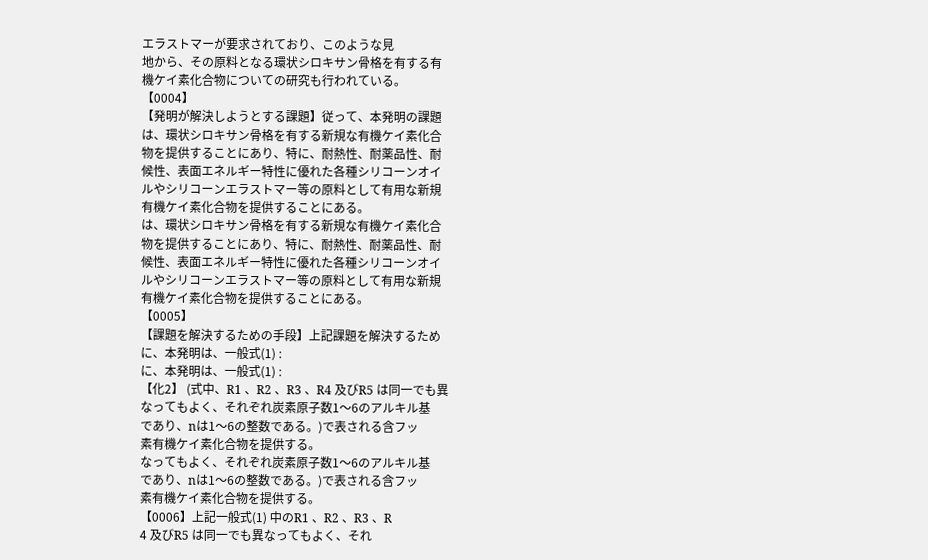エラストマーが要求されており、このような見
地から、その原料となる環状シロキサン骨格を有する有
機ケイ素化合物についての研究も行われている。
【0004】
【発明が解決しようとする課題】従って、本発明の課題
は、環状シロキサン骨格を有する新規な有機ケイ素化合
物を提供することにあり、特に、耐熱性、耐薬品性、耐
候性、表面エネルギー特性に優れた各種シリコーンオイ
ルやシリコーンエラストマー等の原料として有用な新規
有機ケイ素化合物を提供することにある。
は、環状シロキサン骨格を有する新規な有機ケイ素化合
物を提供することにあり、特に、耐熱性、耐薬品性、耐
候性、表面エネルギー特性に優れた各種シリコーンオイ
ルやシリコーンエラストマー等の原料として有用な新規
有機ケイ素化合物を提供することにある。
【0005】
【課題を解決するための手段】上記課題を解決するため
に、本発明は、一般式(1) :
に、本発明は、一般式(1) :
【化2】 (式中、R1 、R2 、R3 、R4 及びR5 は同一でも異
なってもよく、それぞれ炭素原子数1〜6のアルキル基
であり、nは1〜6の整数である。)で表される含フッ
素有機ケイ素化合物を提供する。
なってもよく、それぞれ炭素原子数1〜6のアルキル基
であり、nは1〜6の整数である。)で表される含フッ
素有機ケイ素化合物を提供する。
【0006】上記一般式(1) 中のR1 、R2 、R3 、R
4 及びR5 は同一でも異なってもよく、それ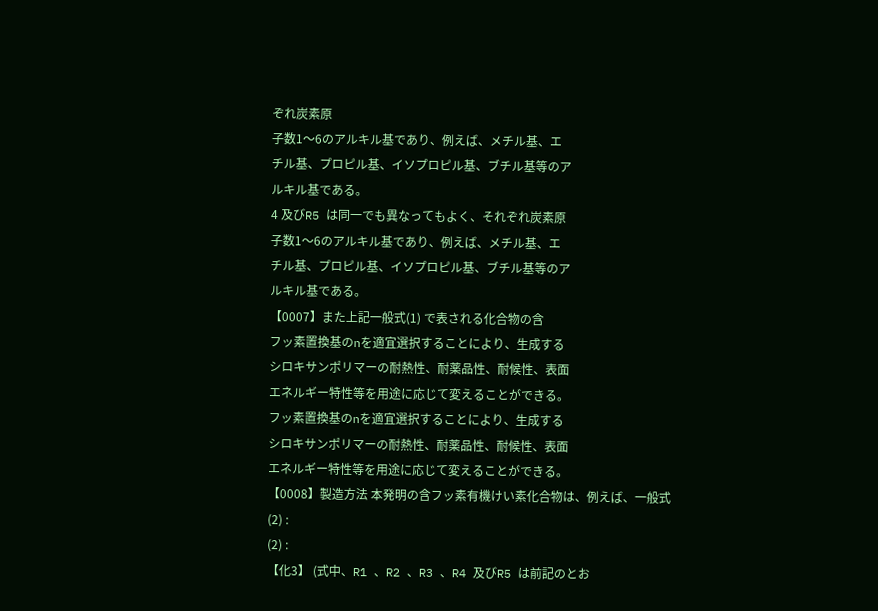ぞれ炭素原
子数1〜6のアルキル基であり、例えば、メチル基、エ
チル基、プロピル基、イソプロピル基、ブチル基等のア
ルキル基である。
4 及びR5 は同一でも異なってもよく、それぞれ炭素原
子数1〜6のアルキル基であり、例えば、メチル基、エ
チル基、プロピル基、イソプロピル基、ブチル基等のア
ルキル基である。
【0007】また上記一般式(1) で表される化合物の含
フッ素置換基のnを適宜選択することにより、生成する
シロキサンポリマーの耐熱性、耐薬品性、耐候性、表面
エネルギー特性等を用途に応じて変えることができる。
フッ素置換基のnを適宜選択することにより、生成する
シロキサンポリマーの耐熱性、耐薬品性、耐候性、表面
エネルギー特性等を用途に応じて変えることができる。
【0008】製造方法 本発明の含フッ素有機けい素化合物は、例えば、一般式
(2) :
(2) :
【化3】 (式中、R1 、R2 、R3 、R4 及びR5 は前記のとお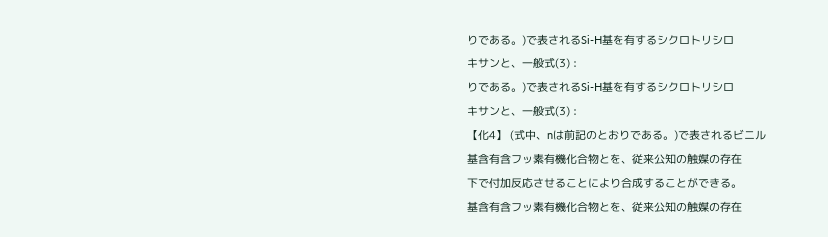りである。)で表されるSi-H基を有するシクロトリシロ
キサンと、一般式(3) :
りである。)で表されるSi-H基を有するシクロトリシロ
キサンと、一般式(3) :
【化4】 (式中、nは前記のとおりである。)で表されるビニル
基含有含フッ素有機化合物とを、従来公知の触媒の存在
下で付加反応させることにより合成することができる。
基含有含フッ素有機化合物とを、従来公知の触媒の存在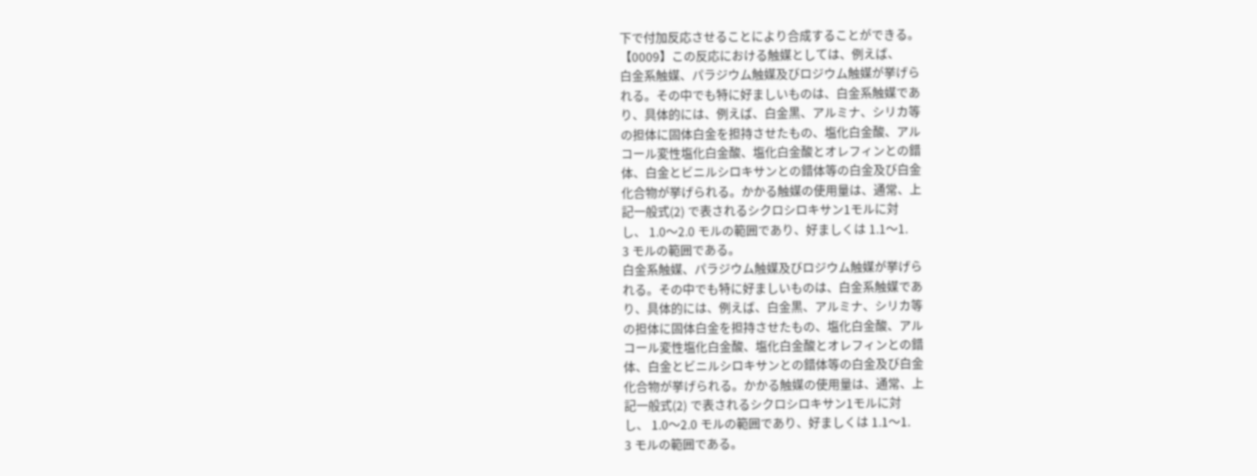下で付加反応させることにより合成することができる。
【0009】この反応における触媒としては、例えば、
白金系触媒、パラジウム触媒及びロジウム触媒が挙げら
れる。その中でも特に好ましいものは、白金系触媒であ
り、具体的には、例えば、白金黒、アルミナ、シリカ等
の担体に固体白金を担持させたもの、塩化白金酸、アル
コール変性塩化白金酸、塩化白金酸とオレフィンとの錯
体、白金とビニルシロキサンとの錯体等の白金及び白金
化合物が挙げられる。かかる触媒の使用量は、通常、上
記一般式(2) で表されるシクロシロキサン1モルに対
し、 1.0〜2.0 モルの範囲であり、好ましくは 1.1〜1.
3 モルの範囲である。
白金系触媒、パラジウム触媒及びロジウム触媒が挙げら
れる。その中でも特に好ましいものは、白金系触媒であ
り、具体的には、例えば、白金黒、アルミナ、シリカ等
の担体に固体白金を担持させたもの、塩化白金酸、アル
コール変性塩化白金酸、塩化白金酸とオレフィンとの錯
体、白金とビニルシロキサンとの錯体等の白金及び白金
化合物が挙げられる。かかる触媒の使用量は、通常、上
記一般式(2) で表されるシクロシロキサン1モルに対
し、 1.0〜2.0 モルの範囲であり、好ましくは 1.1〜1.
3 モルの範囲である。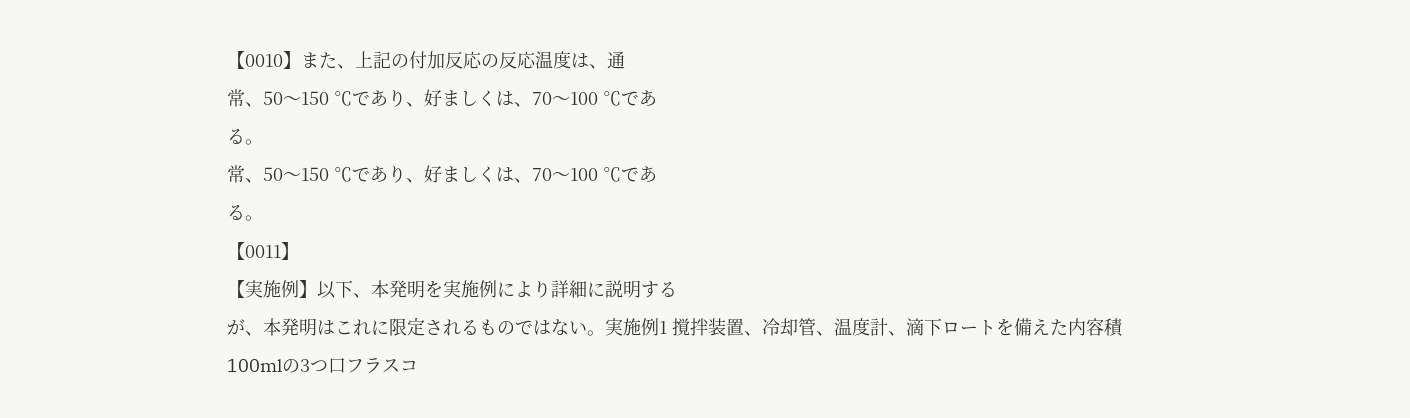【0010】また、上記の付加反応の反応温度は、通
常、50〜150 ℃であり、好ましくは、70〜100 ℃であ
る。
常、50〜150 ℃であり、好ましくは、70〜100 ℃であ
る。
【0011】
【実施例】以下、本発明を実施例により詳細に説明する
が、本発明はこれに限定されるものではない。実施例1 撹拌装置、冷却管、温度計、滴下ロートを備えた内容積
100mlの3つ口フラスコ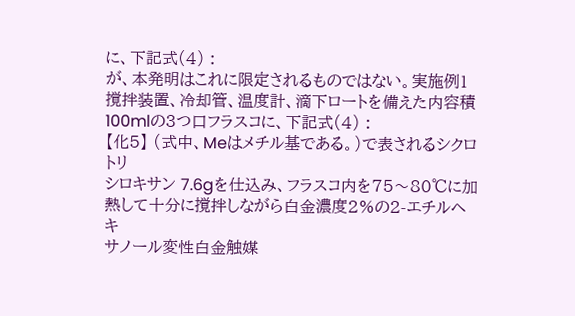に、下記式(4) :
が、本発明はこれに限定されるものではない。実施例1 撹拌装置、冷却管、温度計、滴下ロートを備えた内容積
100mlの3つ口フラスコに、下記式(4) :
【化5】 (式中、Meはメチル基である。)で表されるシクロトリ
シロキサン 7.6gを仕込み、フラスコ内を75〜80℃に加
熱して十分に撹拌しながら白金濃度2%の2-エチルヘキ
サノール変性白金触媒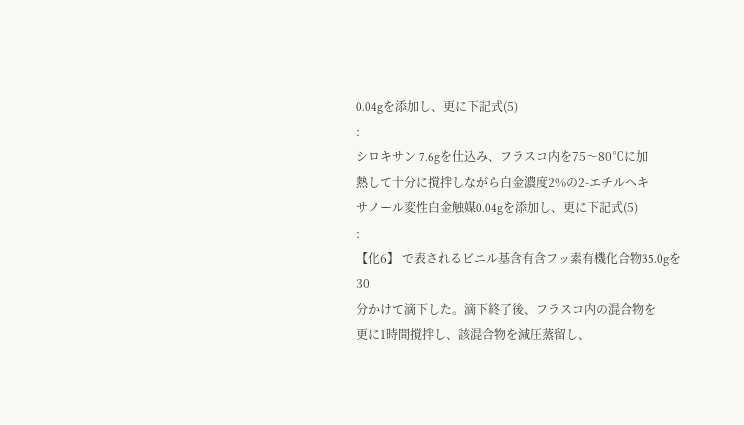0.04gを添加し、更に下記式(5)
:
シロキサン 7.6gを仕込み、フラスコ内を75〜80℃に加
熱して十分に撹拌しながら白金濃度2%の2-エチルヘキ
サノール変性白金触媒0.04gを添加し、更に下記式(5)
:
【化6】 で表されるビニル基含有含フッ素有機化合物35.0gを30
分かけて滴下した。滴下終了後、フラスコ内の混合物を
更に1時間撹拌し、該混合物を減圧蒸留し、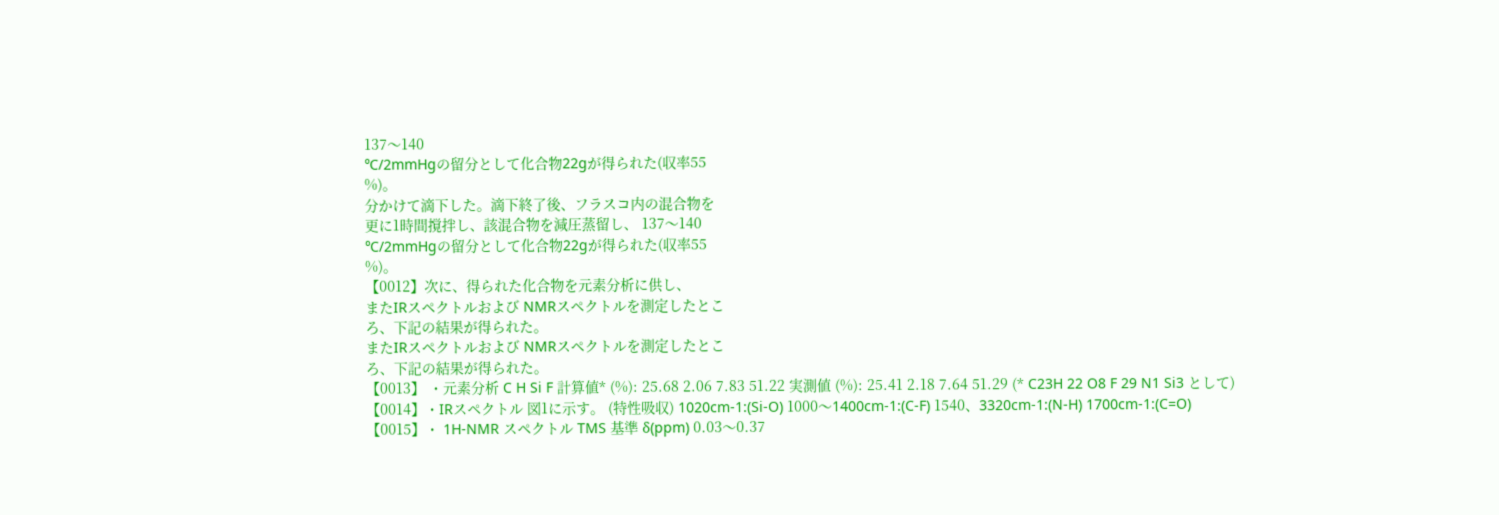137〜140
℃/2mmHgの留分として化合物22gが得られた(収率55
%)。
分かけて滴下した。滴下終了後、フラスコ内の混合物を
更に1時間撹拌し、該混合物を減圧蒸留し、 137〜140
℃/2mmHgの留分として化合物22gが得られた(収率55
%)。
【0012】次に、得られた化合物を元素分析に供し、
またIRスペクトルおよび NMRスペクトルを測定したとこ
ろ、下記の結果が得られた。
またIRスペクトルおよび NMRスペクトルを測定したとこ
ろ、下記の結果が得られた。
【0013】 ・元素分析 C H Si F 計算値* (%): 25.68 2.06 7.83 51.22 実測値 (%): 25.41 2.18 7.64 51.29 (* C23H 22 O8 F 29 N1 Si3 として)
【0014】・IRスペクトル 図1に示す。 (特性吸収) 1020cm-1:(Si-O) 1000〜1400cm-1:(C-F) 1540、3320cm-1:(N-H) 1700cm-1:(C=O)
【0015】・ 1H-NMR スペクトル TMS 基準 δ(ppm) 0.03〜0.37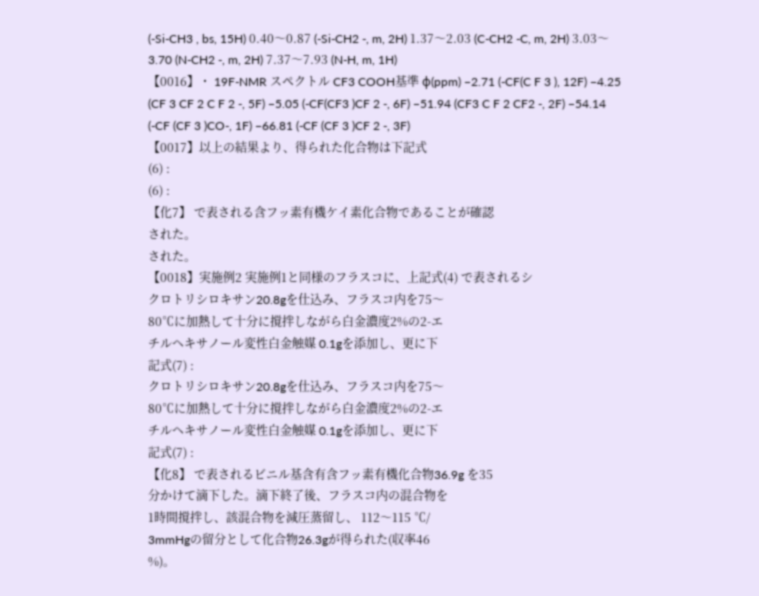(-Si-CH3 , bs, 15H) 0.40〜0.87 (-Si-CH2 -, m, 2H) 1.37〜2.03 (C-CH2 -C, m, 2H) 3.03〜3.70 (N-CH2 -, m, 2H) 7.37〜7.93 (N-H, m, 1H)
【0016】・ 19F-NMR スペクトル CF3 COOH基準 φ(ppm) −2.71 (-CF(C F 3 ), 12F) −4.25 (CF 3 CF 2 C F 2 -, 5F) −5.05 (-CF(CF3 )CF 2 -, 6F) −51.94 (CF3 C F 2 CF2 -, 2F) −54.14 (-CF (CF 3 )CO-, 1F) −66.81 (-CF (CF 3 )CF 2 -, 3F)
【0017】以上の結果より、得られた化合物は下記式
(6) :
(6) :
【化7】 で表される含フッ素有機ケイ素化合物であることが確認
された。
された。
【0018】実施例2 実施例1と同様のフラスコに、上記式(4) で表されるシ
クロトリシロキサン20.8gを仕込み、フラスコ内を75〜
80℃に加熱して十分に撹拌しながら白金濃度2%の2-エ
チルヘキサノール変性白金触媒 0.1gを添加し、更に下
記式(7) :
クロトリシロキサン20.8gを仕込み、フラスコ内を75〜
80℃に加熱して十分に撹拌しながら白金濃度2%の2-エ
チルヘキサノール変性白金触媒 0.1gを添加し、更に下
記式(7) :
【化8】 で表されるビニル基含有含フッ素有機化合物36.9g を35
分かけて滴下した。滴下終了後、フラスコ内の混合物を
1時間撹拌し、該混合物を減圧蒸留し、 112〜115 ℃/
3mmHgの留分として化合物26.3gが得られた(収率46
%)。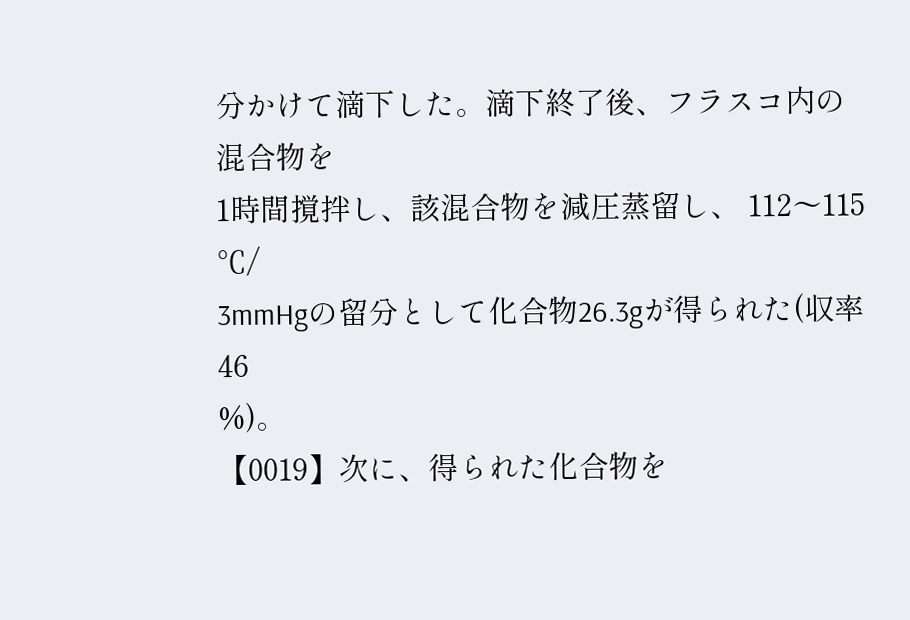分かけて滴下した。滴下終了後、フラスコ内の混合物を
1時間撹拌し、該混合物を減圧蒸留し、 112〜115 ℃/
3mmHgの留分として化合物26.3gが得られた(収率46
%)。
【0019】次に、得られた化合物を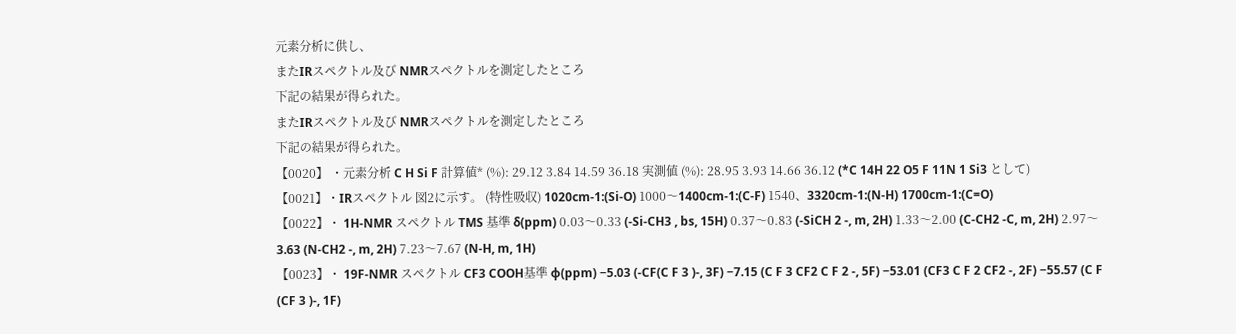元素分析に供し、
またIRスペクトル及び NMRスペクトルを測定したところ
下記の結果が得られた。
またIRスペクトル及び NMRスペクトルを測定したところ
下記の結果が得られた。
【0020】 ・元素分析 C H Si F 計算値* (%): 29.12 3.84 14.59 36.18 実測値 (%): 28.95 3.93 14.66 36.12 (*C 14H 22 O5 F 11N 1 Si3 として)
【0021】・IRスペクトル 図2に示す。 (特性吸収) 1020cm-1:(Si-O) 1000〜1400cm-1:(C-F) 1540、3320cm-1:(N-H) 1700cm-1:(C=O)
【0022】・ 1H-NMR スペクトル TMS 基準 δ(ppm) 0.03〜0.33 (-Si-CH3 , bs, 15H) 0.37〜0.83 (-SiCH 2 -, m, 2H) 1.33〜2.00 (C-CH2 -C, m, 2H) 2.97〜3.63 (N-CH2 -, m, 2H) 7.23〜7.67 (N-H, m, 1H)
【0023】・ 19F-NMR スペクトル CF3 COOH基準 φ(ppm) −5.03 (-CF(C F 3 )-, 3F) −7.15 (C F 3 CF2 C F 2 -, 5F) −53.01 (CF3 C F 2 CF2 -, 2F) −55.57 (C F (CF 3 )-, 1F)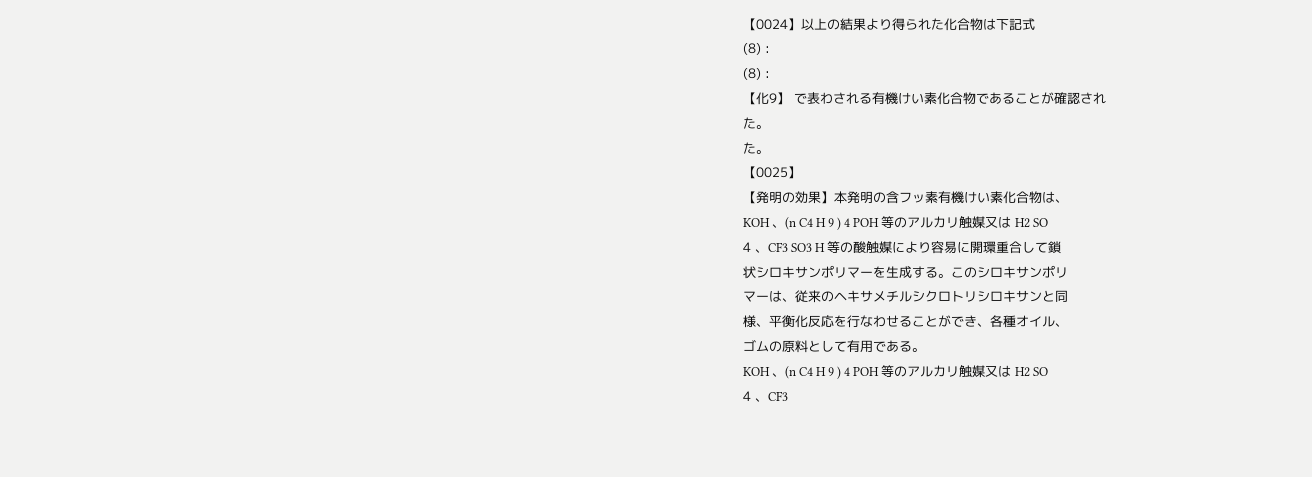【0024】以上の結果より得られた化合物は下記式
(8) :
(8) :
【化9】 で表わされる有機けい素化合物であることが確認され
た。
た。
【0025】
【発明の効果】本発明の含フッ素有機けい素化合物は、
KOH 、(n C4 H 9 ) 4 POH 等のアルカリ触媒又は H2 SO
4 、CF3 SO3 H 等の酸触媒により容易に開環重合して鎖
状シロキサンポリマーを生成する。このシロキサンポリ
マーは、従来のヘキサメチルシクロトリシロキサンと同
様、平衡化反応を行なわせることができ、各種オイル、
ゴムの原料として有用である。
KOH 、(n C4 H 9 ) 4 POH 等のアルカリ触媒又は H2 SO
4 、CF3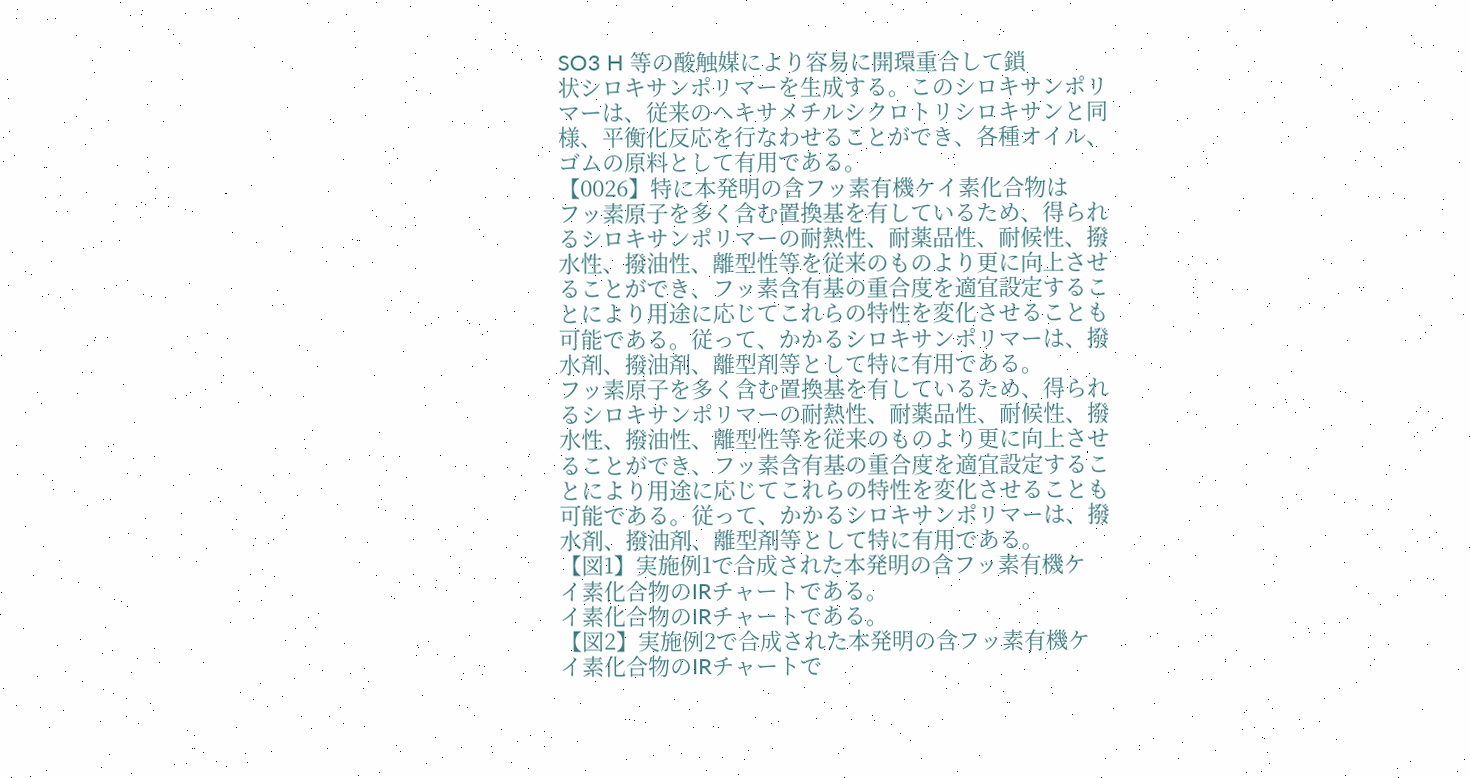SO3 H 等の酸触媒により容易に開環重合して鎖
状シロキサンポリマーを生成する。このシロキサンポリ
マーは、従来のヘキサメチルシクロトリシロキサンと同
様、平衡化反応を行なわせることができ、各種オイル、
ゴムの原料として有用である。
【0026】特に本発明の含フッ素有機ケイ素化合物は
フッ素原子を多く含む置換基を有しているため、得られ
るシロキサンポリマーの耐熱性、耐薬品性、耐候性、撥
水性、撥油性、離型性等を従来のものより更に向上させ
ることができ、フッ素含有基の重合度を適宜設定するこ
とにより用途に応じてこれらの特性を変化させることも
可能である。従って、かかるシロキサンポリマーは、撥
水剤、撥油剤、離型剤等として特に有用である。
フッ素原子を多く含む置換基を有しているため、得られ
るシロキサンポリマーの耐熱性、耐薬品性、耐候性、撥
水性、撥油性、離型性等を従来のものより更に向上させ
ることができ、フッ素含有基の重合度を適宜設定するこ
とにより用途に応じてこれらの特性を変化させることも
可能である。従って、かかるシロキサンポリマーは、撥
水剤、撥油剤、離型剤等として特に有用である。
【図1】実施例1で合成された本発明の含フッ素有機ケ
イ素化合物のIRチャートである。
イ素化合物のIRチャートである。
【図2】実施例2で合成された本発明の含フッ素有機ケ
イ素化合物のIRチャートで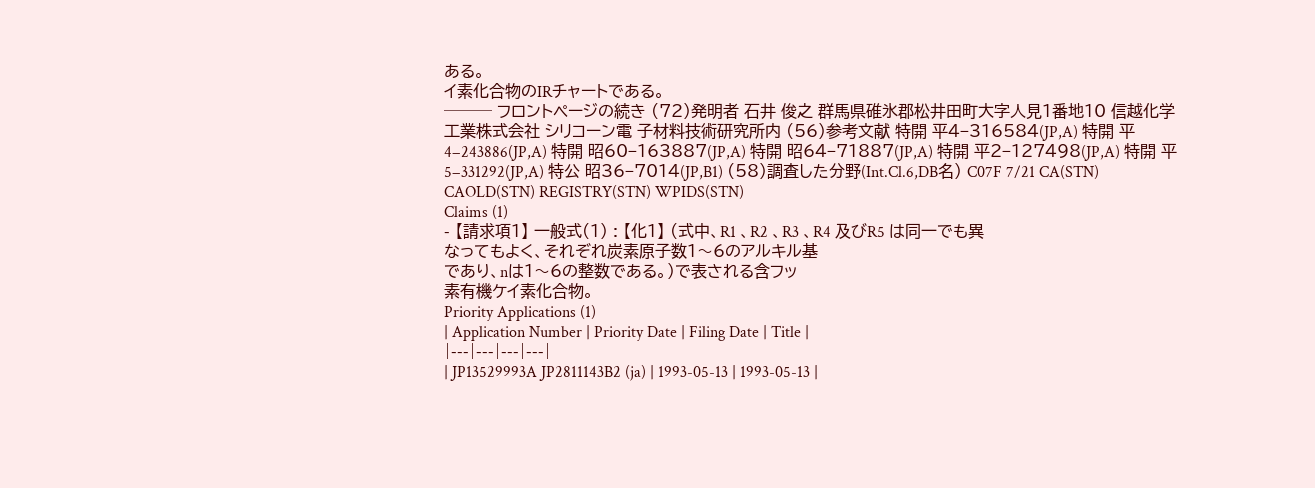ある。
イ素化合物のIRチャートである。
─── フロントページの続き (72)発明者 石井 俊之 群馬県碓氷郡松井田町大字人見1番地10 信越化学工業株式会社 シリコーン電 子材料技術研究所内 (56)参考文献 特開 平4−316584(JP,A) 特開 平4−243886(JP,A) 特開 昭60−163887(JP,A) 特開 昭64−71887(JP,A) 特開 平2−127498(JP,A) 特開 平5−331292(JP,A) 特公 昭36−7014(JP,B1) (58)調査した分野(Int.Cl.6,DB名) C07F 7/21 CA(STN) CAOLD(STN) REGISTRY(STN) WPIDS(STN)
Claims (1)
- 【請求項1】 一般式(1) : 【化1】 (式中、R1 、R2 、R3 、R4 及びR5 は同一でも異
なってもよく、それぞれ炭素原子数1〜6のアルキル基
であり、nは1〜6の整数である。)で表される含フッ
素有機ケイ素化合物。
Priority Applications (1)
| Application Number | Priority Date | Filing Date | Title |
|---|---|---|---|
| JP13529993A JP2811143B2 (ja) | 1993-05-13 | 1993-05-13 |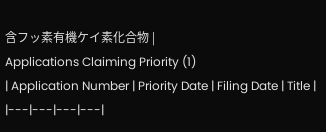含フッ素有機ケイ素化合物 |
Applications Claiming Priority (1)
| Application Number | Priority Date | Filing Date | Title |
|---|---|---|---|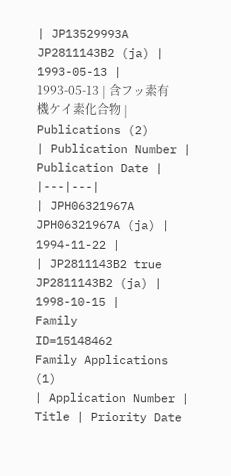| JP13529993A JP2811143B2 (ja) | 1993-05-13 | 1993-05-13 | 含フッ素有機ケイ素化合物 |
Publications (2)
| Publication Number | Publication Date |
|---|---|
| JPH06321967A JPH06321967A (ja) | 1994-11-22 |
| JP2811143B2 true JP2811143B2 (ja) | 1998-10-15 |
Family
ID=15148462
Family Applications (1)
| Application Number | Title | Priority Date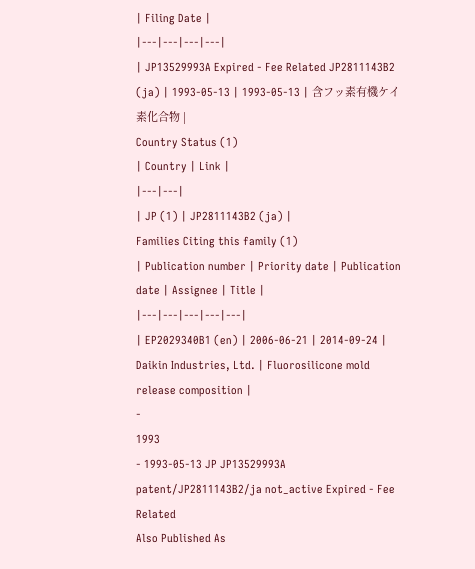| Filing Date |
|---|---|---|---|
| JP13529993A Expired - Fee Related JP2811143B2 (ja) | 1993-05-13 | 1993-05-13 | 含フッ素有機ケイ素化合物 |
Country Status (1)
| Country | Link |
|---|---|
| JP (1) | JP2811143B2 (ja) |
Families Citing this family (1)
| Publication number | Priority date | Publication date | Assignee | Title |
|---|---|---|---|---|
| EP2029340B1 (en) | 2006-06-21 | 2014-09-24 | Daikin Industries, Ltd. | Fluorosilicone mold release composition |
-
1993
- 1993-05-13 JP JP13529993A patent/JP2811143B2/ja not_active Expired - Fee Related
Also Published As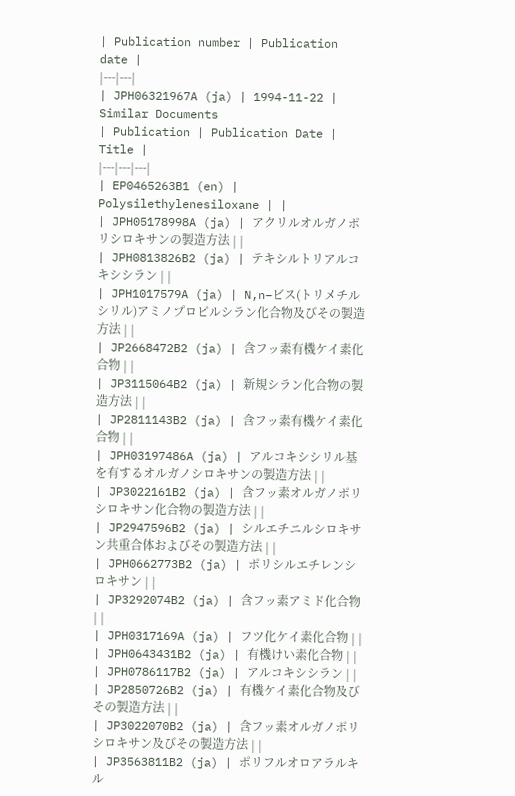| Publication number | Publication date |
|---|---|
| JPH06321967A (ja) | 1994-11-22 |
Similar Documents
| Publication | Publication Date | Title |
|---|---|---|
| EP0465263B1 (en) | Polysilethylenesiloxane | |
| JPH05178998A (ja) | アクリルオルガノポリシロキサンの製造方法 | |
| JPH0813826B2 (ja) | テキシルトリアルコキシシラン | |
| JPH1017579A (ja) | N,n−ビス(トリメチルシリル)アミノプロピルシラン化合物及びその製造方法 | |
| JP2668472B2 (ja) | 含フッ素有機ケイ素化合物 | |
| JP3115064B2 (ja) | 新規シラン化合物の製造方法 | |
| JP2811143B2 (ja) | 含フッ素有機ケイ素化合物 | |
| JPH03197486A (ja) | アルコキシシリル基を有するオルガノシロキサンの製造方法 | |
| JP3022161B2 (ja) | 含フッ素オルガノポリシロキサン化合物の製造方法 | |
| JP2947596B2 (ja) | シルエチニルシロキサン共重合体およびその製造方法 | |
| JPH0662773B2 (ja) | ポリシルエチレンシロキサン | |
| JP3292074B2 (ja) | 含フッ素アミド化合物 | |
| JPH0317169A (ja) | フツ化ケイ素化合物 | |
| JPH0643431B2 (ja) | 有機けい素化合物 | |
| JPH0786117B2 (ja) | アルコキシシラン | |
| JP2850726B2 (ja) | 有機ケイ素化合物及びその製造方法 | |
| JP3022070B2 (ja) | 含フッ素オルガノポリシロキサン及びその製造方法 | |
| JP3563811B2 (ja) | ポリフルオロアラルキル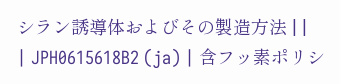シラン誘導体およびその製造方法 | |
| JPH0615618B2 (ja) | 含フッ素ポリシ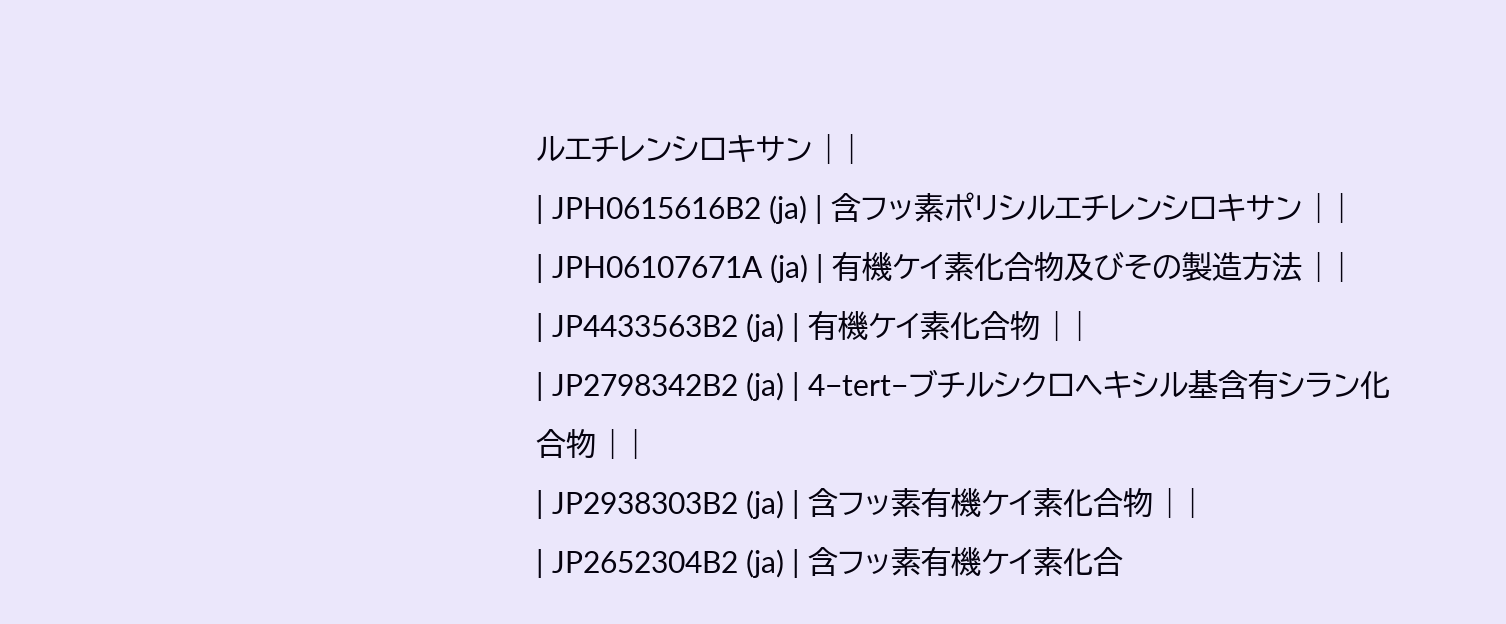ルエチレンシロキサン | |
| JPH0615616B2 (ja) | 含フッ素ポリシルエチレンシロキサン | |
| JPH06107671A (ja) | 有機ケイ素化合物及びその製造方法 | |
| JP4433563B2 (ja) | 有機ケイ素化合物 | |
| JP2798342B2 (ja) | 4−tert−ブチルシクロヘキシル基含有シラン化合物 | |
| JP2938303B2 (ja) | 含フッ素有機ケイ素化合物 | |
| JP2652304B2 (ja) | 含フッ素有機ケイ素化合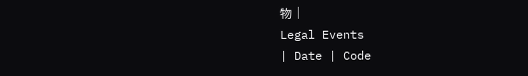物 |
Legal Events
| Date | Code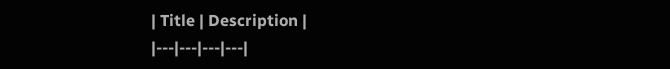| Title | Description |
|---|---|---|---|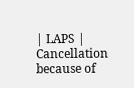| LAPS | Cancellation because of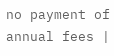no payment of annual fees |